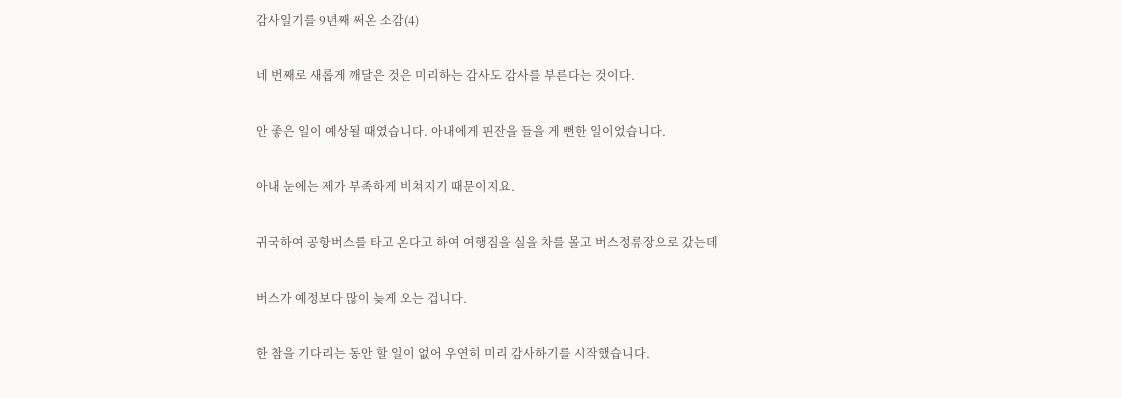감사일기를 9년째 써온 소감(4)

네 번째로 새롭게 깨달은 것은 미리하는 감사도 감사를 부른다는 것이다.

안 좋은 일이 예상될 때였습니다. 아내에게 핀잔을 들을 게 뻔한 일이었습니다.

아내 눈에는 제가 부족하게 비쳐지기 때문이지요.

귀국하여 공항버스를 타고 온다고 하여 여행짐을 실을 차를 몰고 버스정류장으로 갔는데

버스가 예정보다 많이 늦게 오는 겁니다.

한 참을 기다리는 동안 할 일이 없어 우연히 미리 감사하기를 시작했습니다.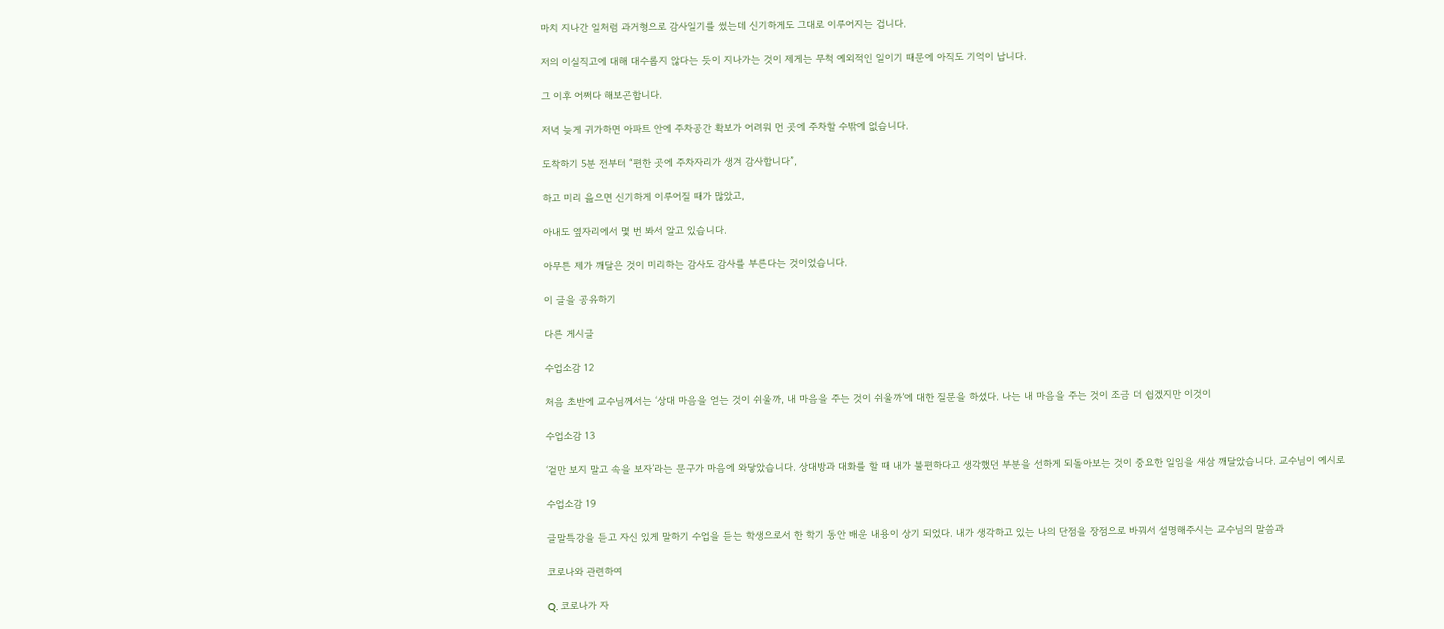마치 지나간 일처럼 과거형으로 감사일기를 썼는데 신기하게도 그대로 이루어지는 겁니다.

저의 이실직고에 대해 대수롭지 않다는 듯이 지나가는 것이 제게는 무척 예외적인 일이기 때문에 아직도 기억이 납니다.

그 이후 어쩌다 해보곤합니다.

저녁 늦게 귀가하면 아파트 안에 주차공간 확보가 어려워 먼 곳에 주차할 수밖에 없습니다.

도착하기 5분 전부터 “편한 곳에 주차자리가 생겨 감사합니다”,

하고 미리 읊으면 신기하게 이루어질 때가 많았고,

아내도 옆자리에서 몇 번 봐서 알고 있습니다.

아무튼 제가 깨달은 것이 미리하는 감사도 감사를 부른다는 것이었습니다.

이 글을 공유하기

다른 게시글

수업소감 12

처음 초반에 교수님께서는 ‘상대 마음을 얻는 것이 쉬울까, 내 마음을 주는 것이 쉬울까’에 대한 질문을 하셨다. 나는 내 마음을 주는 것이 조금 더 쉽겠지만 이것이

수업소감 13

‘겉만 보지 말고 속을 보자’라는 문구가 마음에 와닿았습니다. 상대방과 대화를 할 때 내가 불편하다고 생각했던 부분을 선하게 되돌아보는 것이 중요한 일임을 새삼 깨달았습니다. 교수님이 예시로

수업소감 19

글말특강을 듣고 자신 있게 말하기 수업을 듣는 학생으로서 한 학기 동안 배운 내용이 상기 되었다. 내가 생각하고 있는 나의 단점을 장점으로 바꿔서 설명해주시는 교수님의 말씀과

코로나와 관련하여

Q. 코로나가 자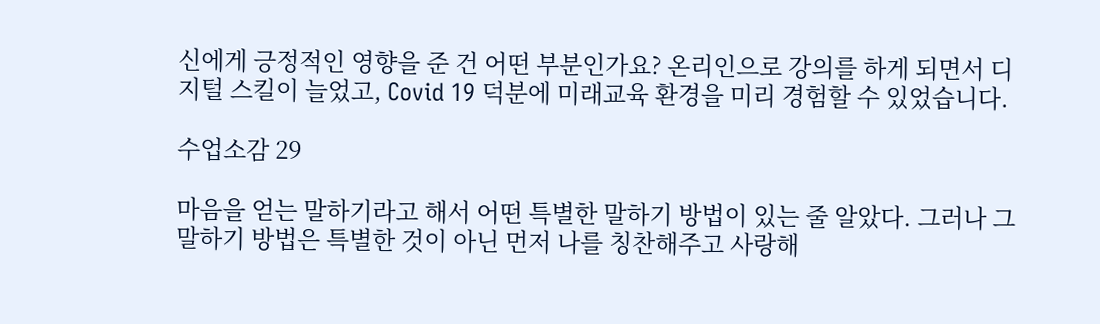신에게 긍정적인 영향을 준 건 어떤 부분인가요? 온리인으로 강의를 하게 되면서 디지털 스킬이 늘었고, Covid 19 덕분에 미래교육 환경을 미리 경험할 수 있었습니다.

수업소감 29

마음을 얻는 말하기라고 해서 어떤 특별한 말하기 방법이 있는 줄 알았다. 그러나 그 말하기 방법은 특별한 것이 아닌 먼저 나를 칭찬해주고 사랑해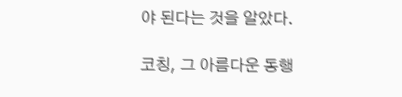야 된다는 것을 알았다.

코칭, 그 아름다운 동행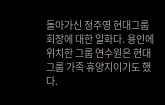돌아가신 정주영 현대그룹 회장에 대한 일화다. 용인에 위치한 그룹 연수원은 현대그룹 가족 휴양지이기도 했다.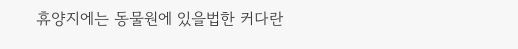휴양지에는 동물원에 있을법한 커다란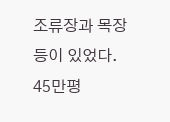조류장과 목장 등이 있었다. 45만평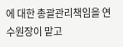에 대한 총괄관리책임을 연수원장이 맡고